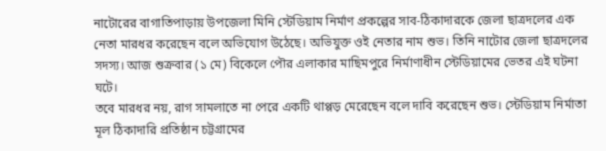নাটোরের বাগাতিপাড়ায় উপজেলা মিনি স্টেডিয়াম নির্মাণ প্রকল্পের সাব-ঠিকাদারকে জেলা ছাত্রদলের এক নেতা মারধর করেছেন বলে অভিযোগ উঠেছে। অভিযুক্ত ওই নেতার নাম শুভ। তিনি নাটোর জেলা ছাত্রদলের সদস্য। আজ শুক্রবার (১ মে) বিকেলে পৌর এলাকার মাছিমপুরে নির্মাণাধীন স্টেডিয়ামের ভেতর এই ঘটনা ঘটে।
তবে মারধর নয়, রাগ সামলাতে না পেরে একটি থাপ্পড় মেরেছেন বলে দাবি করেছেন শুভ। স্টেডিয়াম নির্মাতা মূল ঠিকাদারি প্রতিষ্ঠান চট্টগ্রামের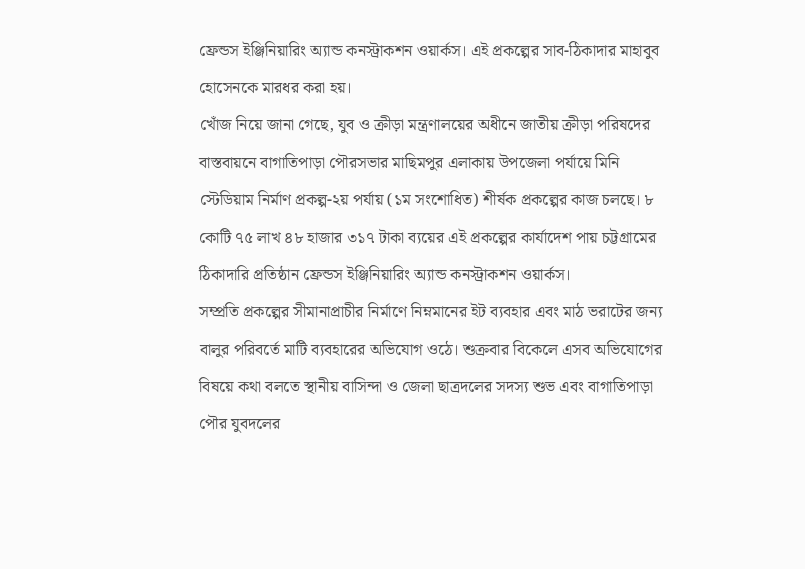ফ্রেন্ডস ইঞ্জিনিয়ারিং অ্যান্ড কনস্ট্রাকশন ওয়ার্কস। এই প্রকল্পের সাব-ঠিকাদার মাহাবুব হোসেনকে মারধর করা হয়।
খোঁজ নিয়ে জানা গেছে, যুব ও ক্রীড়া মন্ত্রণালয়ের অধীনে জাতীয় ক্রীড়া পরিষদের বাস্তবায়নে বাগাতিপাড়া পৌরসভার মাছিমপুর এলাকায় উপজেলা পর্যায়ে মিনি স্টেডিয়াম নির্মাণ প্রকল্প-২য় পর্যায় (১ম সংশোধিত) শীর্ষক প্রকল্পের কাজ চলছে। ৮ কোটি ৭৫ লাখ ৪৮ হাজার ৩১৭ টাকা ব্যয়ের এই প্রকল্পের কার্যাদেশ পায় চট্টগ্রামের ঠিকাদারি প্রতিষ্ঠান ফ্রেন্ডস ইঞ্জিনিয়ারিং অ্যান্ড কনস্ট্রাকশন ওয়ার্কস।
সম্প্রতি প্রকল্পের সীমানাপ্রাচীর নির্মাণে নিম্নমানের ইট ব্যবহার এবং মাঠ ভরাটের জন্য বালুর পরিবর্তে মাটি ব্যবহারের অভিযোগ ওঠে। শুক্রবার বিকেলে এসব অভিযোগের বিষয়ে কথা বলতে স্থানীয় বাসিন্দা ও জেলা ছাত্রদলের সদস্য শুভ এবং বাগাতিপাড়া পৌর যুবদলের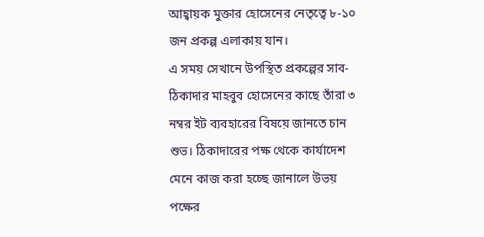আহ্বায়ক মুক্তার হোসেনের নেতৃত্বে ৮-১০ জন প্রকল্প এলাকায় যান।
এ সময় সেখানে উপস্থিত প্রকল্পের সাব-ঠিকাদার মাহবুব হোসেনের কাছে তাঁরা ৩ নম্বর ইট ব্যবহারের বিষয়ে জানতে চান শুভ। ঠিকাদারের পক্ষ থেকে কার্যাদেশ মেনে কাজ করা হচ্ছে জানালে উভয় পক্ষের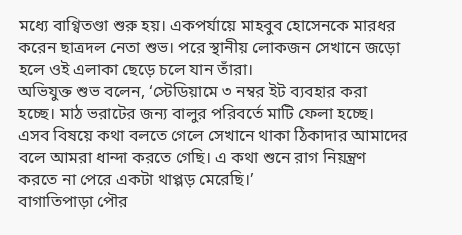মধ্যে বাগ্বিতণ্ডা শুরু হয়। একপর্যায়ে মাহবুব হোসেনকে মারধর করেন ছাত্রদল নেতা শুভ। পরে স্থানীয় লোকজন সেখানে জড়ো হলে ওই এলাকা ছেড়ে চলে যান তাঁরা।
অভিযুক্ত শুভ বলেন, ‘স্টেডিয়ামে ৩ নম্বর ইট ব্যবহার করা হচ্ছে। মাঠ ভরাটের জন্য বালুর পরিবর্তে মাটি ফেলা হচ্ছে। এসব বিষয়ে কথা বলতে গেলে সেখানে থাকা ঠিকাদার আমাদের বলে আমরা ধান্দা করতে গেছি। এ কথা শুনে রাগ নিয়ন্ত্রণ করতে না পেরে একটা থাপ্পড় মেরেছি।’
বাগাতিপাড়া পৌর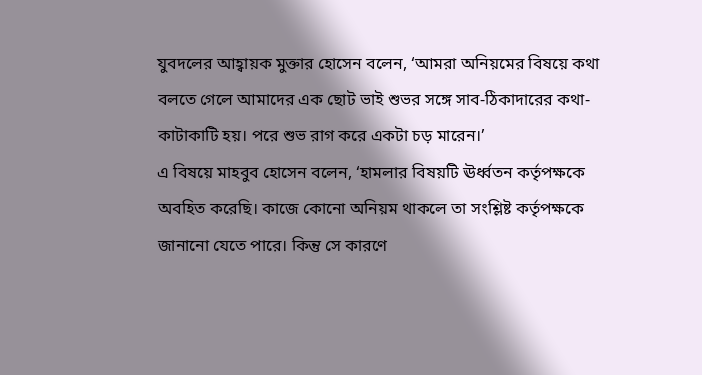যুবদলের আহ্বায়ক মুক্তার হোসেন বলেন, ‘আমরা অনিয়মের বিষয়ে কথা বলতে গেলে আমাদের এক ছোট ভাই শুভর সঙ্গে সাব-ঠিকাদারের কথা-কাটাকাটি হয়। পরে শুভ রাগ করে একটা চড় মারেন।’
এ বিষয়ে মাহবুব হোসেন বলেন, ‘হামলার বিষয়টি ঊর্ধ্বতন কর্তৃপক্ষকে অবহিত করেছি। কাজে কোনো অনিয়ম থাকলে তা সংশ্লিষ্ট কর্তৃপক্ষকে জানানো যেতে পারে। কিন্তু সে কারণে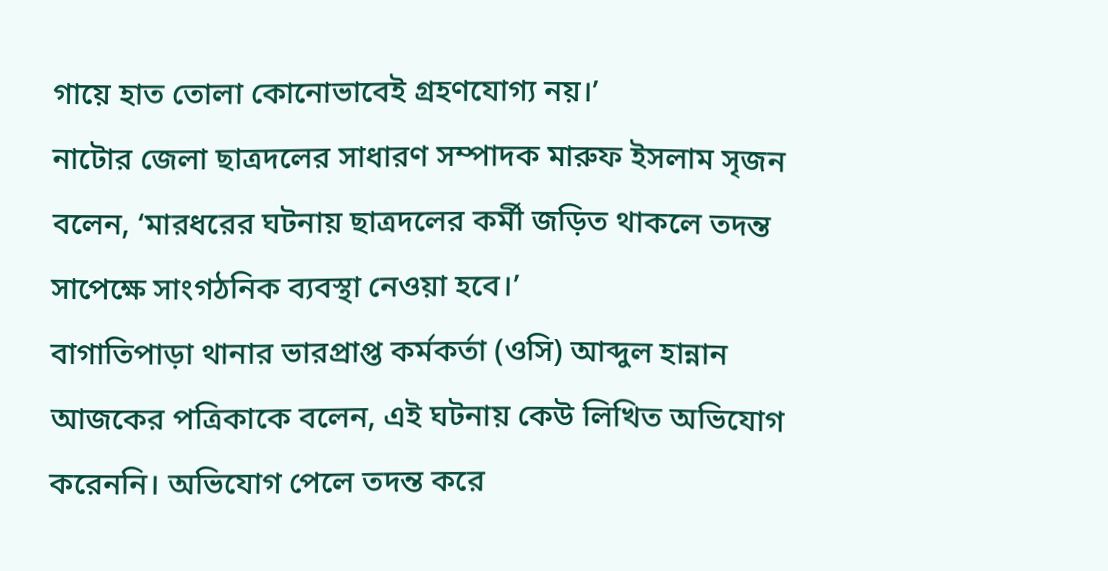গায়ে হাত তোলা কোনোভাবেই গ্রহণযোগ্য নয়।’
নাটোর জেলা ছাত্রদলের সাধারণ সম্পাদক মারুফ ইসলাম সৃজন বলেন, ‘মারধরের ঘটনায় ছাত্রদলের কর্মী জড়িত থাকলে তদন্ত সাপেক্ষে সাংগঠনিক ব্যবস্থা নেওয়া হবে।’
বাগাতিপাড়া থানার ভারপ্রাপ্ত কর্মকর্তা (ওসি) আব্দুল হান্নান আজকের পত্রিকাকে বলেন, এই ঘটনায় কেউ লিখিত অভিযোগ করেননি। অভিযোগ পেলে তদন্ত করে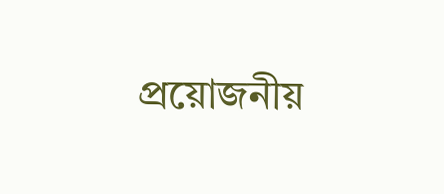প্রয়োজনীয়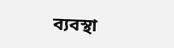ব্যবস্থা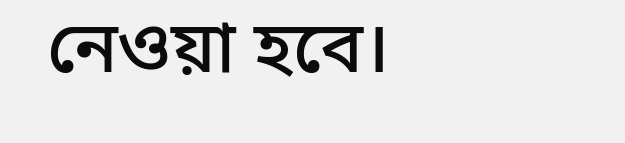নেওয়া হবে।